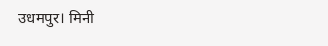उधमपुर। मिनी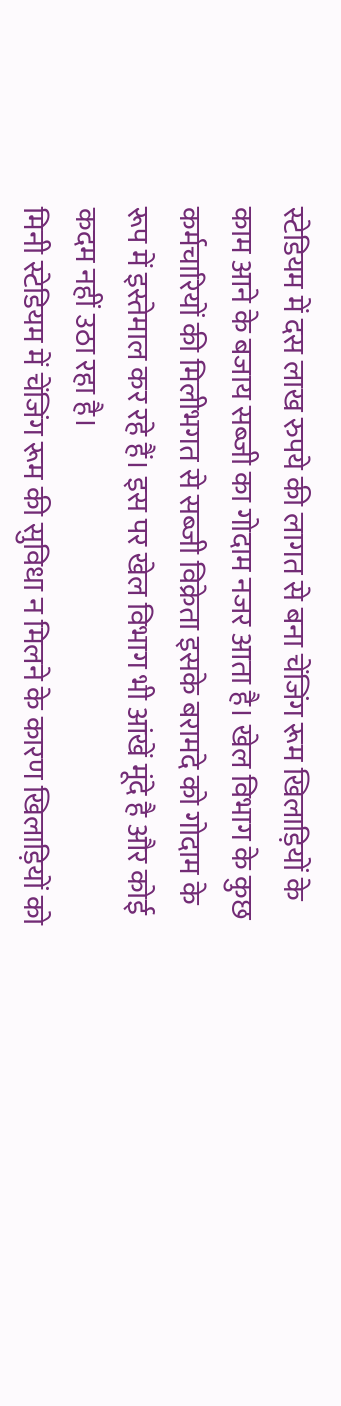स्टेडियम में दस लाख रुपये की लागत से बना चेंजिंग रूम खिलाड़ियों के काम आने के बजाय सब्जी का गोदाम नजर आता है। खेल विभाग के कुछ कर्मचारियों की मिलीभगत से सब्जी विक्रेता इसके बरामदे को गोदाम के रूप में इस्तेमाल कर रहे हैं। इस पर खेल विभाग भी आंखें मूंदे है और कोई कदम नहीं उठा रहा है।
मिनी स्टेडियम में चेंजिंग रूम की सुविधा न मिलने के कारण खिलाड़ियों को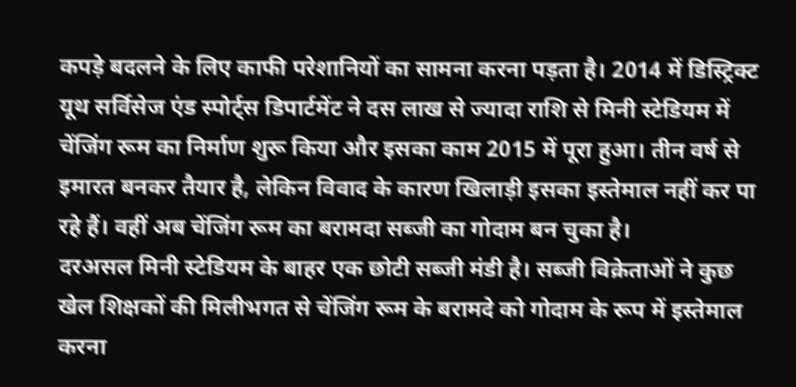कपड़े बदलने के लिए काफी परेशानियों का सामना करना पड़ता है। 2014 में डिस्ट्रिक्ट यूथ सर्विसेज एंड स्पोर्ट्स डिपार्टमेंट ने दस लाख से ज्यादा राशि से मिनी स्टेडियम में चेंजिंग रूम का निर्माण शुरू किया और इसका काम 2015 में पूरा हुआ। तीन वर्ष से इमारत बनकर तैयार है, लेकिन विवाद के कारण खिलाड़ी इसका इस्तेमाल नहीं कर पा रहे हैं। वहीं अब चेंजिंग रूम का बरामदा सब्जी का गोदाम बन चुका है।
दरअसल मिनी स्टेडियम के बाहर एक छोटी सब्जी मंडी है। सब्जी विक्रेताओं ने कुछ खेल शिक्षकों की मिलीभगत से चेंजिंग रूम के बरामदे को गोदाम के रूप में इस्तेमाल करना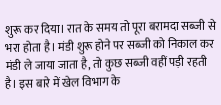शुरू कर दिया। रात के समय तो पूरा बरामदा सब्जी से भरा होता है। मंडी शुरू होने पर सब्जी को निकाल कर मंडी ले जाया जाता है, तो कुछ सब्जी वहीं पड़ी रहती है। इस बारे में खेल विभाग के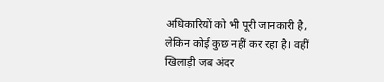अधिकारियों को भी पूरी जानकारी है, लेकिन कोई कुछ नहीं कर रहा है। वहीं खिलाड़ी जब अंदर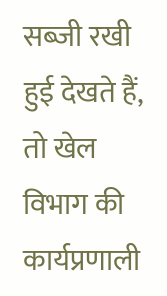सब्जी रखी हुई देखते हैं, तो खेल विभाग की कार्यप्रणाली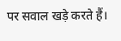पर सवाल खड़े करते हैं।